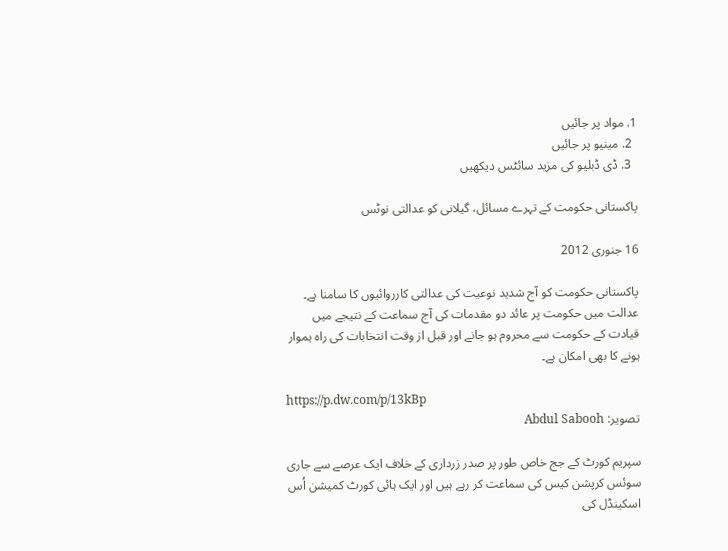1. مواد پر جائیں
  2. مینیو پر جائیں
  3. ڈی ڈبلیو کی مزید سائٹس دیکھیں

پاکستانی حکومت کے تہرے مسائل، گیلانی کو عدالتی نوٹس

16 جنوری 2012

پاکستانی حکومت کو آج شديد نوعیت کی عدالتی کارروائيوں کا سامنا ہے۔ عدالت ميں حکومت پر عائد دو مقدمات کی آج سماعت کے نتيجے ميں قيادت کے حکومت سے محروم ہو جانے اور قبل از وقت انتخابات کی راہ ہموار ہونے کا بھی امکان ہے۔

https://p.dw.com/p/13kBp
تصویر: Abdul Sabooh

سپريم کورٹ کے جج خاص طور پر صدر زرداری کے خلاف ايک عرصے سے جاری سوئس کرپشن کيس کی سماعت کر رہے ہيں اور ايک ہائی کورٹ کميشن اُس اسکينڈل کی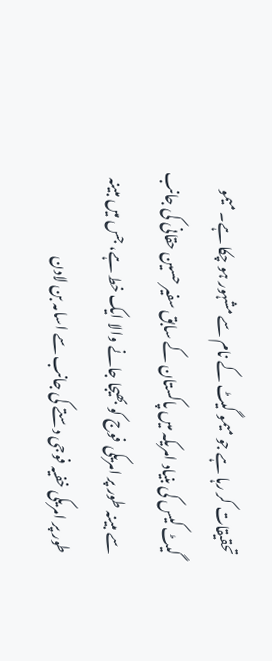تحقيقات کر رہا ہے جو ميمو گيٹ کے نام سے مشہور ہو چکا ہے۔ ميمو گيٹ کيس کی بنياد امريکہ ميں پاکستان کے سابق سفير حسين حقانی کی جانب سے مبينہ طور پر امريکی فوج کو بھيجا جانے والا ايک خط ہے، جس ميں مبينہ طور پر امريکی خفيہ فوجی دستے کی جانب سے اسامہ بن لادن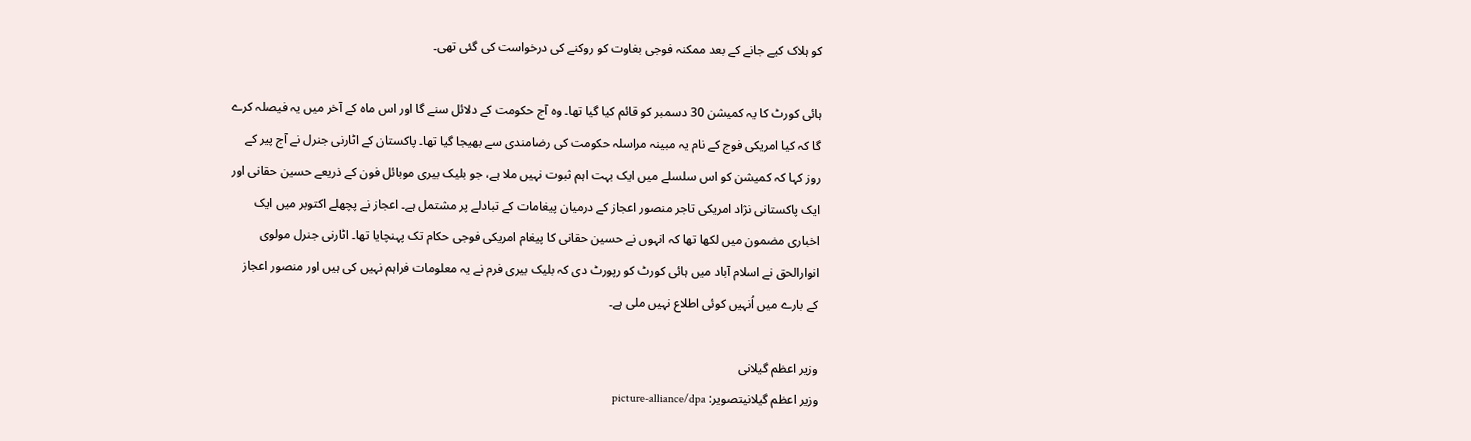کو ہلاک کيے جانے کے بعد ممکنہ فوجی بغاوت کو روکنے کی درخواست کی گئی تھی۔

ہائی کورٹ کا يہ کميشن 30 دسمبر کو قائم کيا گيا تھا۔ وہ آج حکومت کے دلائل سنے گا اور اس ماہ کے آخر ميں يہ فيصلہ کرے گا کہ کيا امريکی فوج کے نام يہ مبينہ مراسلہ حکومت کی رضامندی سے بھيجا گيا تھا۔ پاکستان کے اٹارنی جنرل نے آج پیر کے روز کہا کہ کميشن کو اس سلسلے ميں ايک بہت اہم ثبوت نہيں ملا ہے، جو بليک بيری موبائل فون کے ذريعے حسين حقانی اور ايک پاکستانی نژاد امريکی تاجر منصور اعجاز کے درميان پيغامات کے تبادلے پر مشتمل ہے۔ اعجاز نے پچھلے اکتوبر ميں ايک اخباری مضمون ميں لکھا تھا کہ انہوں نے حسين حقانی کا پيغام امريکی فوجی حکام تک پہنچايا تھا۔ اٹارنی جنرل مولوی انوارالحق نے اسلام آباد ميں ہائی کورٹ کو رپورٹ دی کہ بليک بيری فرم نے يہ معلومات فراہم نہيں کی ہيں اور منصور اعجاز کے بارے ميں اُنہيں کوئی اطلاع نہيں ملی ہے۔

وزير اعظم گيلانی
وزير اعظم گيلانیتصویر: picture-alliance/dpa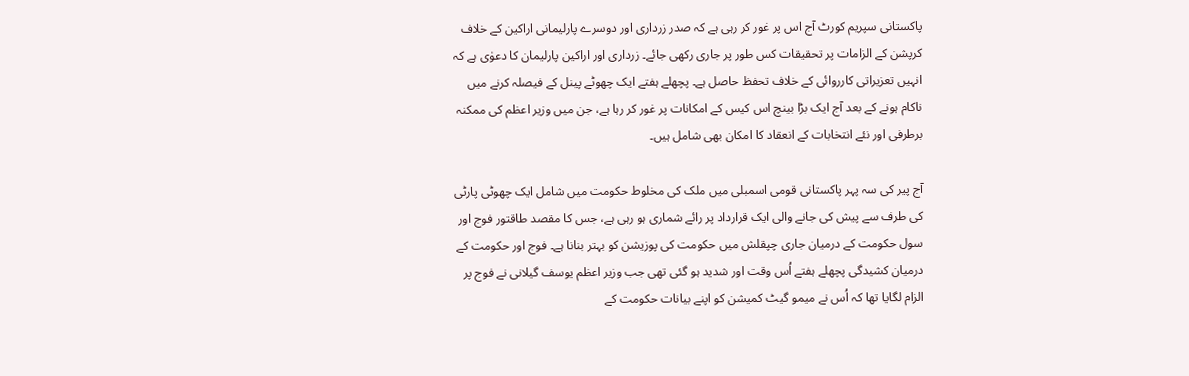پاکستانی سپريم کورٹ آج اس پر غور کر رہی ہے کہ صدر زرداری اور دوسرے پارليمانی اراکين کے خلاف کرپشن کے الزامات پر تحقيقات کس طور پر جاری رکھی جائے۔ زرداری اور اراکين پارليمان کا دعوٰی ہے کہ انہيں تعزيراتی کارروائی کے خلاف تحفظ حاصل ہے۔ پچھلے ہفتے ايک چھوٹے پينل کے فيصلہ کرنے ميں ناکام ہونے کے بعد آج ايک بڑا بينچ اس کيس کے امکانات پر غور کر رہا ہے، جن ميں وزير اعظم کی ممکنہ برطرفی اور نئے انتخابات کے انعقاد کا امکان بھی شامل ہيں۔

آج پیر کی سہ پہر پاکستانی قومی اسمبلی ميں ملک کی مخلوط حکومت ميں شامل ايک چھوٹی پارٹی کی طرف سے پيش کی جانے والی ايک قرارداد پر رائے شماری ہو رہی ہے، جس کا مقصد طاقتور فوج اور سول حکومت کے درميان جاری چپقلش ميں حکومت کی پوزيشن کو بہتر بنانا ہے۔ فوج اور حکومت کے درميان کشيدگی پچھلے ہفتے اُس وقت اور شديد ہو گئی تھی جب وزير اعظم يوسف گيلانی نے فوج پر الزام لگايا تھا کہ اُس نے ميمو گيٹ کميشن کو اپنے بيانات حکومت کے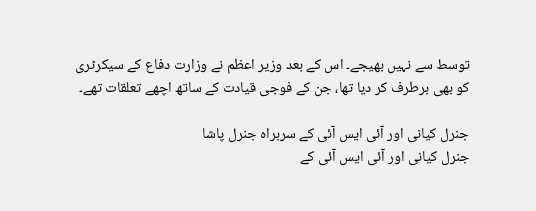توسط سے نہيں بھيجے۔ اس کے بعد وزير اعظم نے وزارت دفاع کے سیکرٹری کو بھی برطرف کر ديا تھا، جن کے فوجی قيادت کے ساتھ اچھے تعلقات تھے۔

جنرل کيانی اور آئی ايس آئی کے سربراہ جنرل پاشا
جنرل کيانی اور آئی ايس آئی کے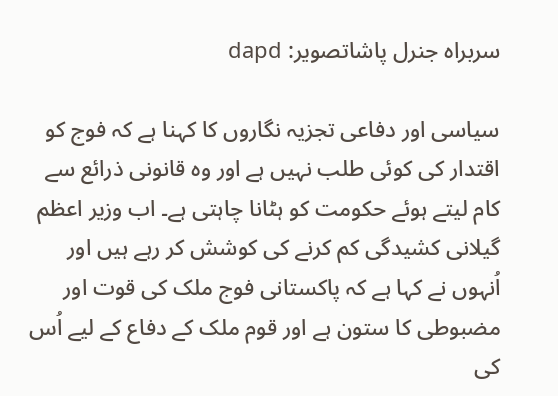سربراہ جنرل پاشاتصویر: dapd

سياسی اور دفاعی تجزيہ نگاروں کا کہنا ہے کہ فوج کو اقتدار کی کوئی طلب نہيں ہے اور وہ قانونی ذرائع سے کام ليتے ہوئے حکومت کو ہٹانا چاہتی ہے۔ اب وزير اعظم گيلانی کشيدگی کم کرنے کی کوشش کر رہے ہيں اور اُنہوں نے کہا ہے کہ پاکستانی فوج ملک کی قوت اور مضبوطی کا ستون ہے اور قوم ملک کے دفاع کے ليے اُس کی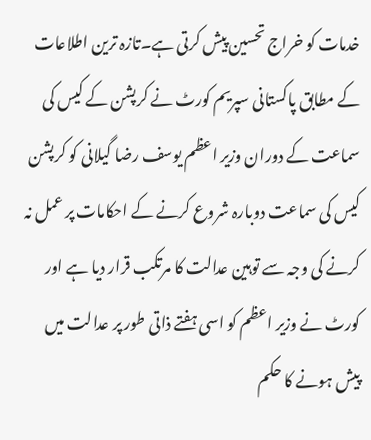خدمات کو خراج تحسين پيش کرتی ہے۔تازہ ترين اطلاعات کے مطابق پاکستانی سپريم کورٹ نے کرپشن کے کيس کی سماعت کے دوران وزير اعظم يوسف رضا گيلانی کو کرپشن کيس کی سماعت دوبارہ شروع کرنے کے احکامات پر عمل نہ کرنے کی وجہ سے توہين عدالت کا مرتکب قرار ديا ہے اور کورٹ نے وزير اعظم کو اسی ہفتے ذاتی طور پر عدالت ميں پيش ہونے کا حکم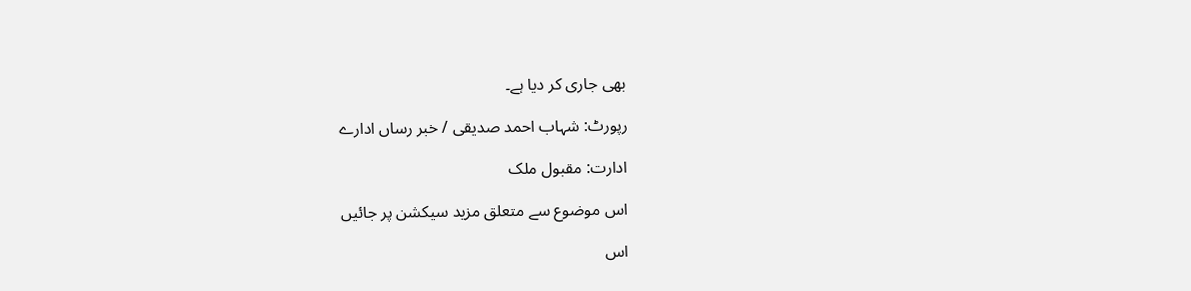بھی جاری کر ديا ہے۔

رپورٹ: شہاب احمد صديقی / خبر رساں ادارے

ادارت: مقبول ملک

اس موضوع سے متعلق مزید سیکشن پر جائیں

اس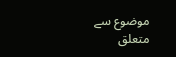موضوع سے متعلق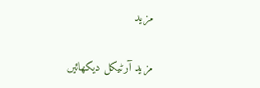مزید

مزید آرٹیکل دیکھائیں